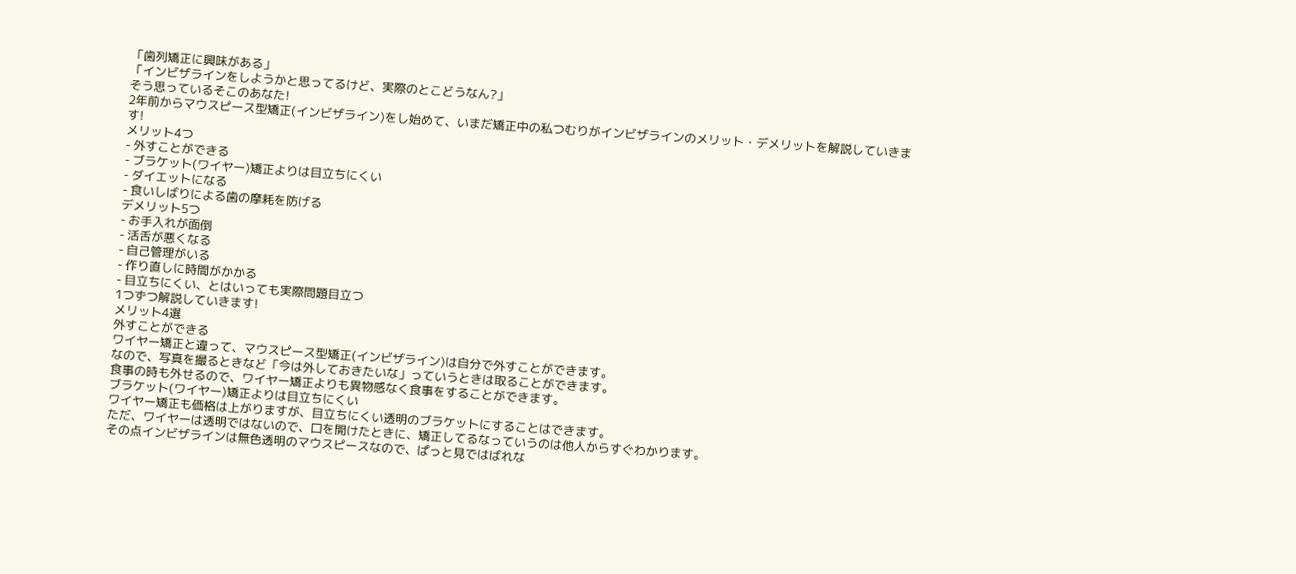「歯列矯正に興味がある」
「インビザラインをしようかと思ってるけど、実際のとこどうなん?」
そう思っているそこのあなた!
2年前からマウスピース型矯正(インビザライン)をし始めて、いまだ矯正中の私つむりがインビザラインのメリット・デメリットを解説していきます!
メリット4つ
- 外すことができる
- ブラケット(ワイヤー)矯正よりは目立ちにくい
- ダイエットになる
- 食いしばりによる歯の摩耗を防げる
デメリット5つ
- お手入れが面倒
- 活舌が悪くなる
- 自己管理がいる
- 作り直しに時間がかかる
- 目立ちにくい、とはいっても実際問題目立つ
1つずつ解説していきます!
メリット4選
外すことができる
ワイヤー矯正と違って、マウスピース型矯正(インビザライン)は自分で外すことができます。
なので、写真を撮るときなど「今は外しておきたいな」っていうときは取ることができます。
食事の時も外せるので、ワイヤー矯正よりも異物感なく食事をすることができます。
ブラケット(ワイヤー)矯正よりは目立ちにくい
ワイヤー矯正も価格は上がりますが、目立ちにくい透明のブラケットにすることはできます。
ただ、ワイヤーは透明ではないので、口を開けたときに、矯正してるなっていうのは他人からすぐわかります。
その点インビザラインは無色透明のマウスピースなので、ぱっと見ではばれな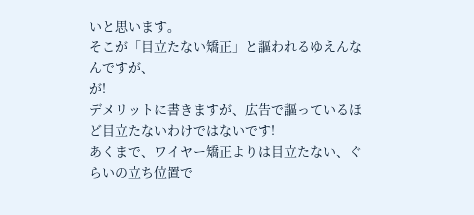いと思います。
そこが「目立たない矯正」と謳われるゆえんなんですが、
が!
デメリットに書きますが、広告で謳っているほど目立たないわけではないです!
あくまで、ワイヤー矯正よりは目立たない、ぐらいの立ち位置で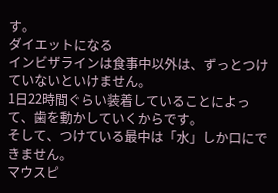す。
ダイエットになる
インビザラインは食事中以外は、ずっとつけていないといけません。
1日22時間ぐらい装着していることによって、歯を動かしていくからです。
そして、つけている最中は「水」しか口にできません。
マウスピ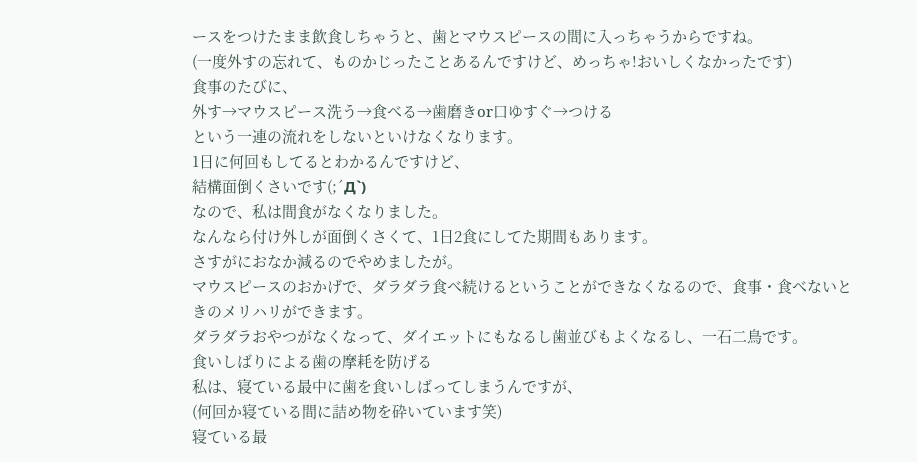ースをつけたまま飲食しちゃうと、歯とマウスピースの間に入っちゃうからですね。
(一度外すの忘れて、ものかじったことあるんですけど、めっちゃ!おいしくなかったです)
食事のたびに、
外す→マウスピース洗う→食べる→歯磨きor口ゆすぐ→つける
という一連の流れをしないといけなくなります。
1日に何回もしてるとわかるんですけど、
結構面倒くさいです(;´Д`)
なので、私は間食がなくなりました。
なんなら付け外しが面倒くさくて、1日2食にしてた期間もあります。
さすがにおなか減るのでやめましたが。
マウスピースのおかげで、ダラダラ食べ続けるということができなくなるので、食事・食べないときのメリハリができます。
ダラダラおやつがなくなって、ダイエットにもなるし歯並びもよくなるし、一石二鳥です。
食いしばりによる歯の摩耗を防げる
私は、寝ている最中に歯を食いしばってしまうんですが、
(何回か寝ている間に詰め物を砕いています笑)
寝ている最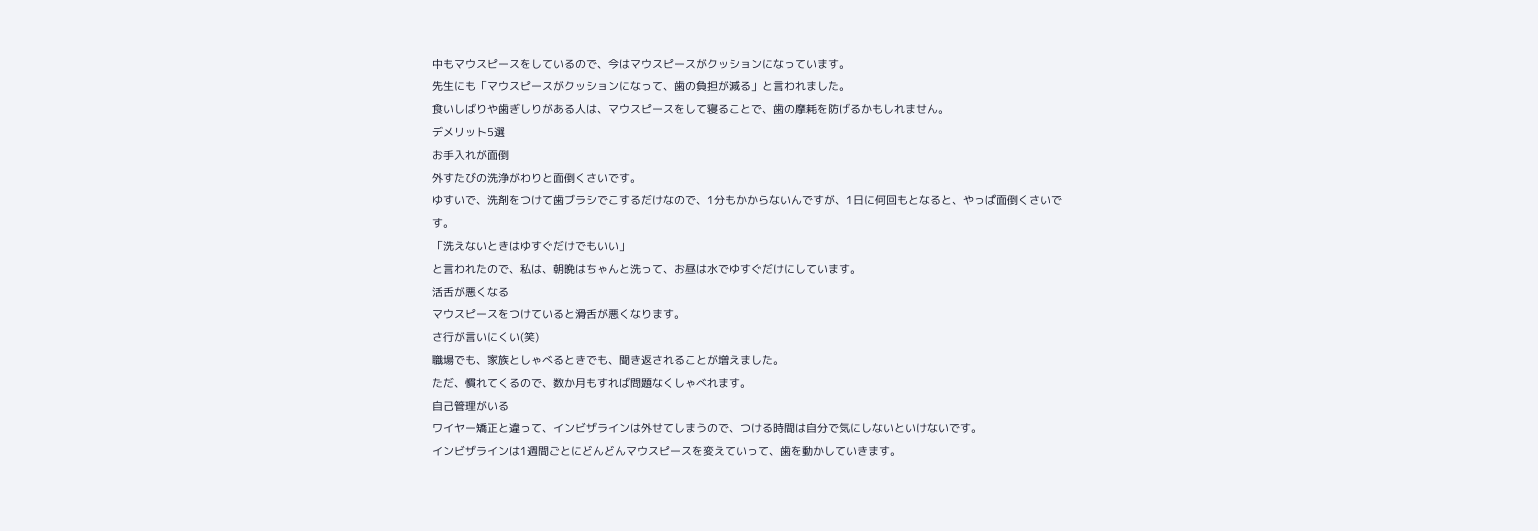中もマウスピースをしているので、今はマウスピースがクッションになっています。
先生にも「マウスピースがクッションになって、歯の負担が減る」と言われました。
食いしばりや歯ぎしりがある人は、マウスピースをして寝ることで、歯の摩耗を防げるかもしれません。
デメリット5選
お手入れが面倒
外すたびの洗浄がわりと面倒くさいです。
ゆすいで、洗剤をつけて歯ブラシでこするだけなので、1分もかからないんですが、1日に何回もとなると、やっぱ面倒くさいです。
「洗えないときはゆすぐだけでもいい」
と言われたので、私は、朝晩はちゃんと洗って、お昼は水でゆすぐだけにしています。
活舌が悪くなる
マウスピースをつけていると滑舌が悪くなります。
さ行が言いにくい(笑)
職場でも、家族としゃべるときでも、聞き返されることが増えました。
ただ、慣れてくるので、数か月もすれば問題なくしゃべれます。
自己管理がいる
ワイヤー矯正と違って、インビザラインは外せてしまうので、つける時間は自分で気にしないといけないです。
インビザラインは1週間ごとにどんどんマウスピースを変えていって、歯を動かしていきます。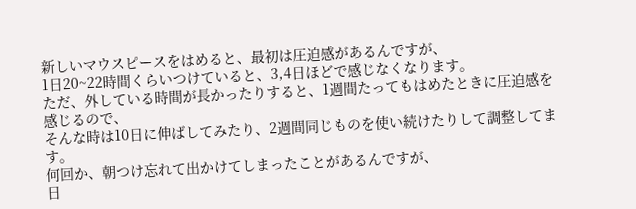新しいマウスピースをはめると、最初は圧迫感があるんですが、
1日20~22時間くらいつけていると、3,4日ほどで感じなくなります。
ただ、外している時間が長かったりすると、1週間たってもはめたときに圧迫感を感じるので、
そんな時は10日に伸ばしてみたり、2週間同じものを使い続けたりして調整してます。
何回か、朝つけ忘れて出かけてしまったことがあるんですが、
日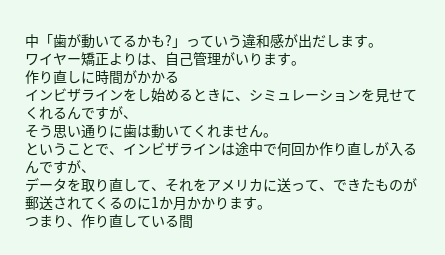中「歯が動いてるかも?」っていう違和感が出だします。
ワイヤー矯正よりは、自己管理がいります。
作り直しに時間がかかる
インビザラインをし始めるときに、シミュレーションを見せてくれるんですが、
そう思い通りに歯は動いてくれません。
ということで、インビザラインは途中で何回か作り直しが入るんですが、
データを取り直して、それをアメリカに送って、できたものが郵送されてくるのに1か月かかります。
つまり、作り直している間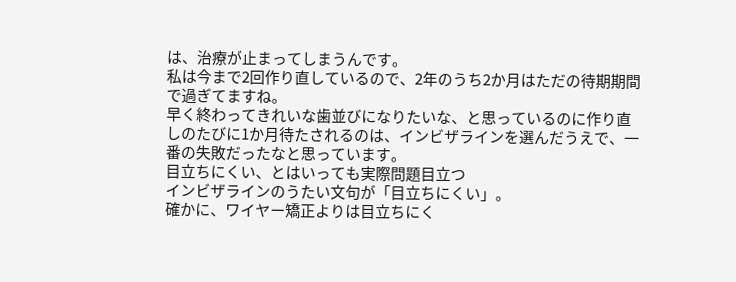は、治療が止まってしまうんです。
私は今まで2回作り直しているので、2年のうち2か月はただの待期期間で過ぎてますね。
早く終わってきれいな歯並びになりたいな、と思っているのに作り直しのたびに1か月待たされるのは、インビザラインを選んだうえで、一番の失敗だったなと思っています。
目立ちにくい、とはいっても実際問題目立つ
インビザラインのうたい文句が「目立ちにくい」。
確かに、ワイヤー矯正よりは目立ちにく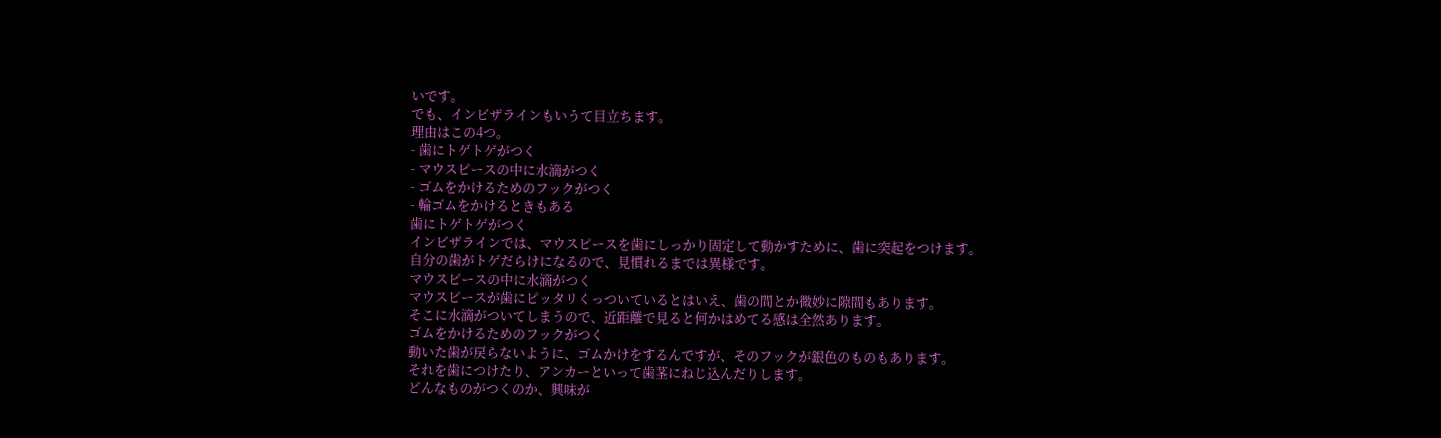いです。
でも、インビザラインもいうて目立ちます。
理由はこの4つ。
- 歯にトゲトゲがつく
- マウスピースの中に水滴がつく
- ゴムをかけるためのフックがつく
- 輪ゴムをかけるときもある
歯にトゲトゲがつく
インビザラインでは、マウスピースを歯にしっかり固定して動かすために、歯に突起をつけます。
自分の歯がトゲだらけになるので、見慣れるまでは異様です。
マウスピースの中に水滴がつく
マウスピースが歯にピッタリくっついているとはいえ、歯の間とか微妙に隙間もあります。
そこに水滴がついてしまうので、近距離で見ると何かはめてる感は全然あります。
ゴムをかけるためのフックがつく
動いた歯が戻らないように、ゴムかけをするんですが、そのフックが銀色のものもあります。
それを歯につけたり、アンカーといって歯茎にねじ込んだりします。
どんなものがつくのか、興味が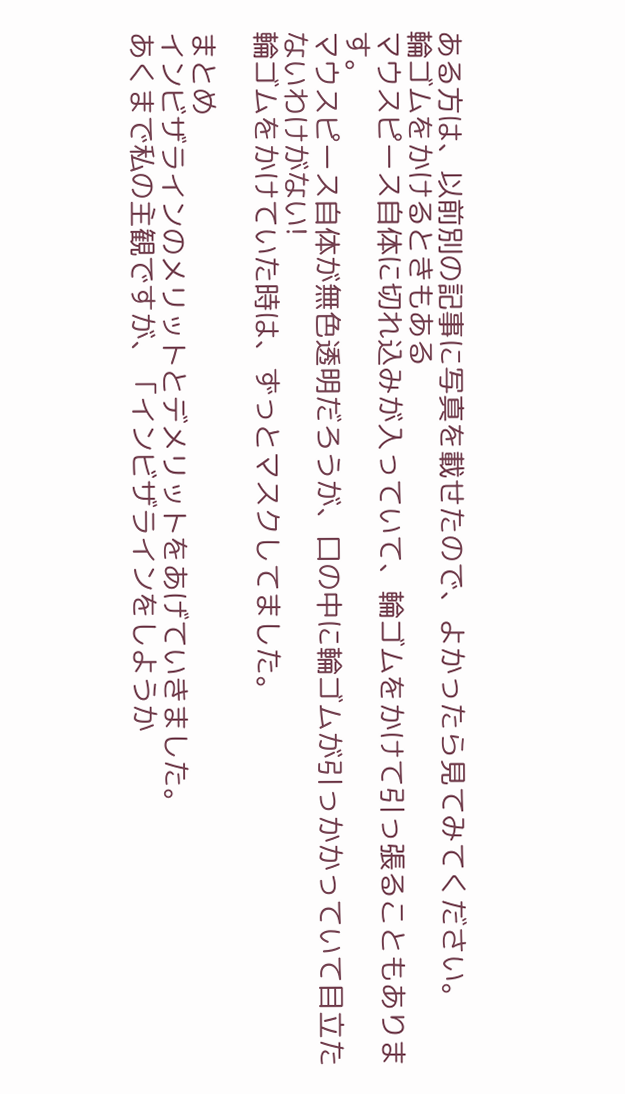ある方は、以前別の記事に写真を載せたので、よかったら見てみてください。
輪ゴムをかけるときもある
マウスピース自体に切れ込みが入っていて、輪ゴムをかけて引っ張ることもあります。
マウスピース自体が無色透明だろうが、口の中に輪ゴムが引っかかっていて目立たないわけがない!
輪ゴムをかけていた時は、ずっとマスクしてました。

まとめ
インビザラインのメリットとデメリットをあげていきました。
あくまで私の主観ですが、「インビザラインをしようか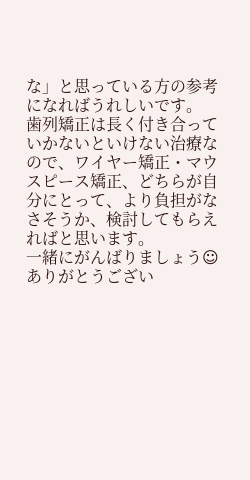な」と思っている方の参考になればうれしいです。
歯列矯正は長く付き合っていかないといけない治療なので、ワイヤー矯正・マウスピース矯正、どちらが自分にとって、より負担がなさそうか、検討してもらえればと思います。
一緒にがんばりましょう☺
ありがとうござい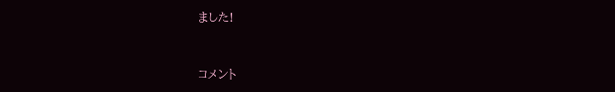ました!


コメント